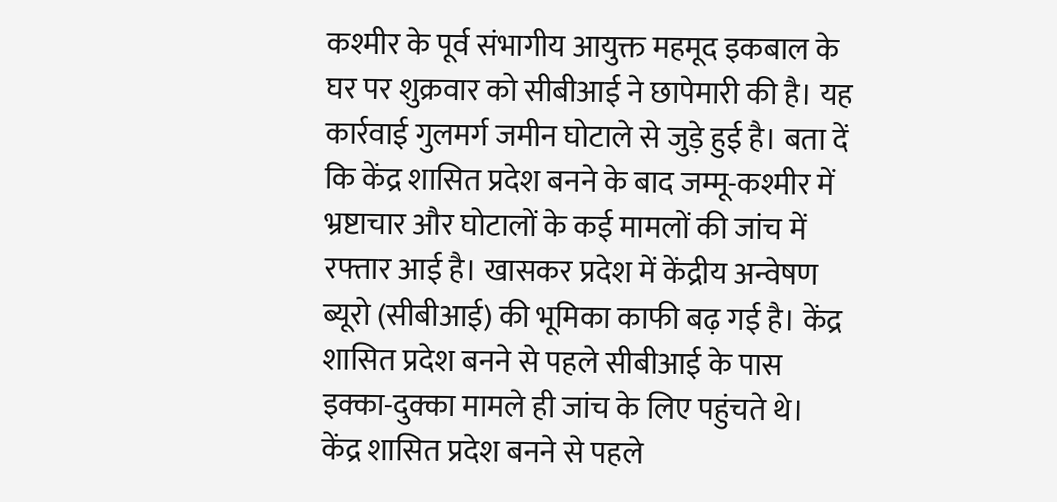कश्मीर के पूर्व संभागीय आयुक्त महमूद इकबाल के घर पर शुक्रवार को सीबीआई ने छापेमारी की है। यह कार्रवाई गुलमर्ग जमीन घोटाले से जुड़े हुई है। बता दें कि केंद्र शासित प्रदेश बनने के बाद जम्मू-कश्मीर में भ्रष्टाचार और घोटालों के कई मामलों की जांच में रफ्तार आई है। खासकर प्रदेश में केंद्रीय अन्वेषण ब्यूरो (सीबीआई) की भूमिका काफी बढ़ गई है। केंद्र शासित प्रदेश बनने से पहले सीबीआई के पास इक्का-दुक्का मामले ही जांच के लिए पहुंचते थे।
केंद्र शासित प्रदेश बनने से पहले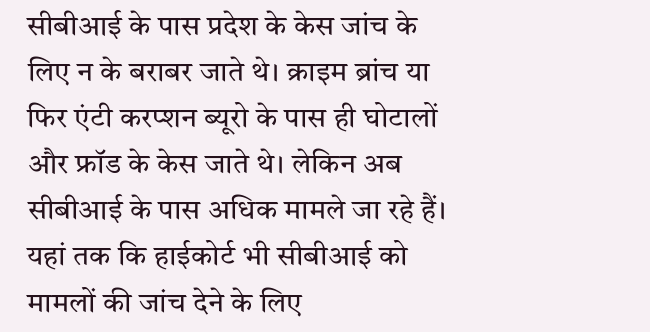सीबीआई के पास प्रदेश के केस जांच के लिए न के बराबर जाते थे। क्राइम ब्रांच या फिर एंटी करप्शन ब्यूरो के पास ही घोटालों और फ्रॉड के केस जाते थे। लेकिन अब सीबीआई के पास अधिक मामले जा रहे हैं। यहां तक कि हाईकोर्ट भी सीबीआई को मामलों की जांच देने के लिए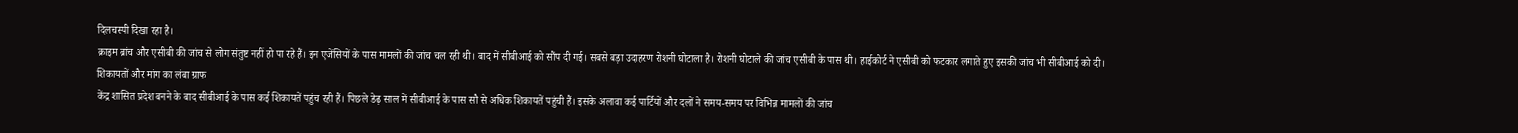दिलचस्पी दिखा रहा है।
क्राइम ब्रांच और एसीबी की जांच से लोग संतुष्ट नहीं हो पा रहे हैं। इन एजेंसियों के पास मामलों की जांच चल रही थी। बाद में सीबीआई को सौंप दी गई। सबसे बड़ा उदाहरण रोशनी घोटाला है। रोशनी घोटाले की जांच एसीबी के पास थी। हाईकोर्ट ने एसीबी को फटकार लगाते हुए इसकी जांच भी सीबीआई को दी।
शिकायतों और मांग का लंबा ग्राफ
केंद्र शासित प्रदेश बनने के बाद सीबीआई के पास कई शिकायतें पहुंच रही हैं। पिछले डेढ़ साल में सीबीआई के पास सौ से अधिक शिकायतें पहुंची हैं। इसके अलावा कई पार्टियों और दलों ने समय-समय पर विभिन्न मामलों की जांच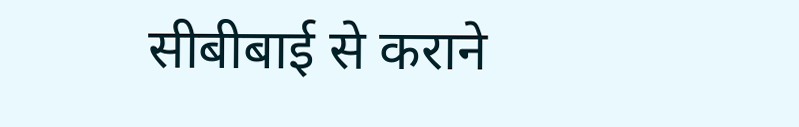सीबीबाई से कराने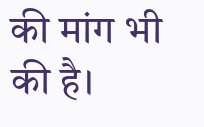की मांग भी की है।